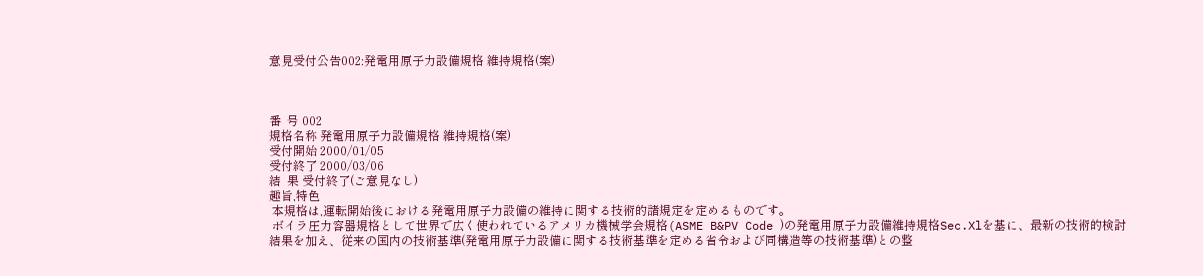意見受付公告002:発電用原子力設備規格 維持規格(案)



番  号 002
規格名称 発電用原子力設備規格 維持規格(案)
受付開始 2000/01/05
受付終了 2000/03/06
結  果 受付終了(ご意見なし)
趣旨,特色
 本規格は,運転開始後における発電用原子力設備の維持に関する技術的諸規定を定めるものです。
 ボイラ圧力容器規格として世界で広く使われているアメリカ機械学会規格(ASME B&PV Code )の発電用原子力設備維持規格Sec.Xlを基に、最新の技術的検討結果を加え、従来の国内の技術基準(発電用原子力設備に関する技術基準を定める省令および同構造等の技術基準)との整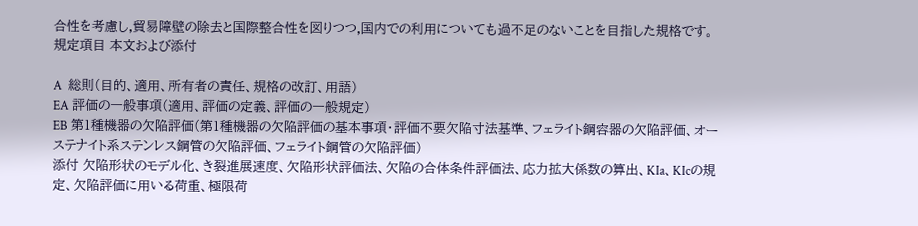合性を考慮し,貿易障壁の除去と国際整合性を図りつつ,国内での利用についても過不足のないことを目指した規格です。
規定項目 本文および添付

A  総則(目的、適用、所有者の責任、規格の改訂、用語)
EA 評価の一般事項(適用、評価の定義、評価の一般規定)
EB 第1種機器の欠陥評価(第1種機器の欠陥評価の基本事項・評価不要欠陥寸法基準、フェライト鋼容器の欠陥評価、オーステナイト系ステンレス鋼管の欠陥評価、フェライト鋼管の欠陥評価)
添付 欠陥形状のモデル化、き裂進展速度、欠陥形状評価法、欠陥の合体条件評価法、応力拡大係数の算出、KIa、KIcの規定、欠陥評価に用いる荷重、極限荷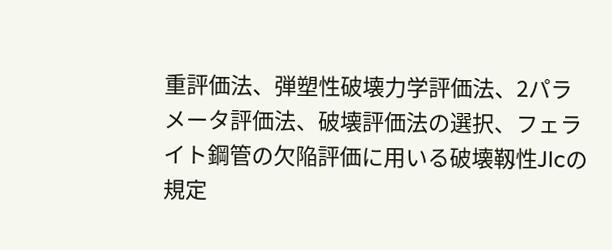重評価法、弾塑性破壊力学評価法、2パラメータ評価法、破壊評価法の選択、フェライト鋼管の欠陥評価に用いる破壊靱性JIcの規定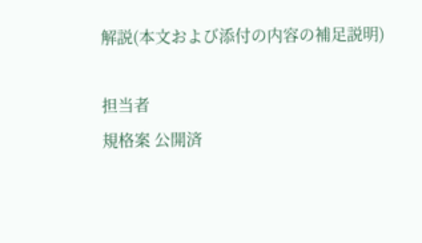解説(本文および添付の内容の補足説明)

担当者
規格案 公開済